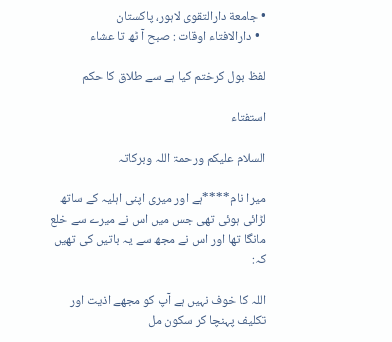• جامعة دارالتقوی لاہور، پاکستان
  • دارالافتاء اوقات : صبح آ ٹھ تا عشاء

لفظ بول کرختم کیا ہے سے طلاق کا حکم

استفتاء

السلام علیکم ورحمۃ اللہ وبرکاتہ

میرا نام****ہے اور میری اپنی اہلیہ کے ساتھ لڑائی ہوئی تھی جس میں اس نے میرے سے خلع مانگا تھا اور اس نے مجھ سے یہ باتیں کی تھیں کہ:

اللہ کا خوف نہیں ہے آپ کو مجھے اذیت اور تکلیف پہنچا کر سکون مل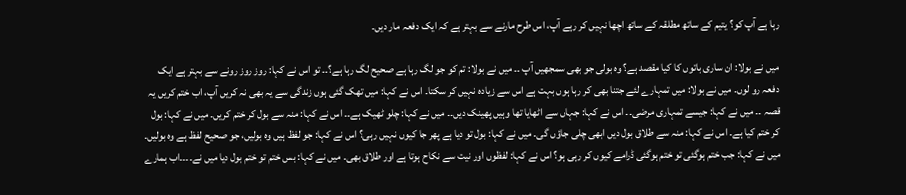رہا ہے آپ کو؟ یتیم کے ساتھ مطلقہ کے ساتھ اچھا نہیں کر رہے آپ، اس طرح مارنے سے بہتر ہے کہ ایک دفعہ مار دیں۔

میں نے بولا: ان ساری باتوں کا کیا مقصد ہے؟ وہ بولی جو بھی سمجھیں آپ ۔۔ میں نے بولا: تم کو جو لگ رہا ہے صحیح لگ رہا ہے؟۔۔ تو اس نے کہا: روز روز رونے سے بہتر ہے ایک دفعہ رو لوں۔ میں نے بولا: میں تمہارے لئے جتنا بھی کر رہا ہوں بہت ہے اس سے زیادہ نہیں کر سکتا۔ اس نے کہا: میں تھک گئی ہوں زندگی سے یہ بھی نہ کریں آپ، اب ختم کریں یہ قصہ ۔۔ میں نے کہا: جیسے تمہاری مرضی۔۔ اس نے کہا: جہاں سے اٹھایا تھا وہیں پھینک دیں۔۔ میں نے کہا: چلو ٹھیک ہے۔۔ اس نے کہا: منہ سے بول کر ختم کریں۔ میں نے کہا: بول کر ختم کیا ہے۔ اس نے کہا: منہ سے طلاق بول دیں ابھی چلی جاؤں گی۔ میں نے کہا: بول تو دیا ہے پھر جا کیوں نہیں رہی؟ اس نے کہا: جو لفظ ہیں وہ بولیں، جو صحیح لفظ ہے وہ بولیں۔ میں نے کہا: جب ختم ہوگئی تو ختم ہوگئی ڈرامے کیوں کر رہی ہو؟ اس نے کہا: لفظوں اور نیت سے نکاح ہوتا ہے اور طلاق بھی۔ میں نے کہا: بس ختم تو ختم بول دیا میں نے۔۔۔۔اب ہمارے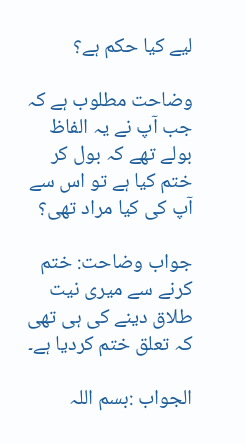لیے کیا حکم ہے؟

وضاحت مطلوب ہے کہ جب آپ نے یہ الفاظ بولے تھے کہ بول کر ختم کیا ہے تو اس سے آپ کی کیا مراد تھی؟

جواب وضاحت: ختم کرنے سے میری نیت طلاق دینے کی ہی تھی کہ تعلق ختم کردیا ہے۔

الجواب :بسم اللہ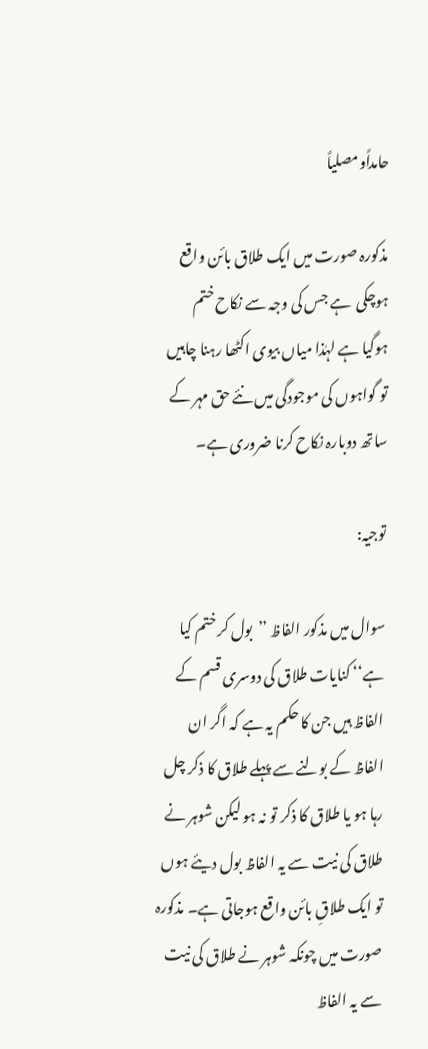حامداًومصلیاً

مذکورہ صورت میں ایک طلاق بائن واقع ہوچکی  ہے جس کی وجہ سے نکاح ختم ہوگیا ہے لہٰذا میاں بیوی اکٹھا رہنا چاہیں تو گواہوں کی موجودگی میں نئے حق مہر کے ساتھ دوبارہ نکاح کرنا ضروری ہے۔

توجیہ:

سوال میں مذکور الفاظ ’’بول کر ختم کیا ہے‘‘ کنایات طلاق کی دوسری قسم کے الفاظ ہیں جن کا حکم یہ ہے کہ اگر ان الفاظ کے بولنے سے پہلے طلاق کا ذکر چل رہا ہو یا طلاق کا ذکر تو نہ ہو لیکن شوہر نے طلاق کی نیت سے یہ الفاظ بول دیئے ہوں تو ایک طلاقِ بائن واقع ہوجاتی ہے۔ مذکورہ صورت میں چونکہ شوہر نے طلاق کی نیت سے یہ الفاظ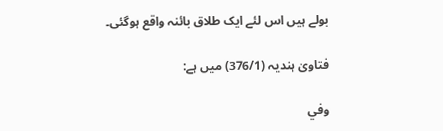بولے ہیں اس لئے ایک طلاق بائنہ واقع ہوگئی۔

فتاویٰ ہندیہ (376/1) میں ہے:

وفي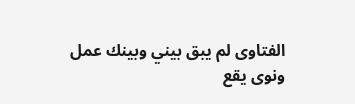الفتاوى لم يبق بيني وبينك عمل ونوى يقع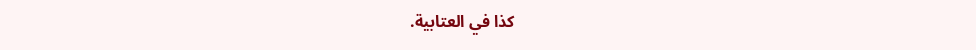كذا في العتابية.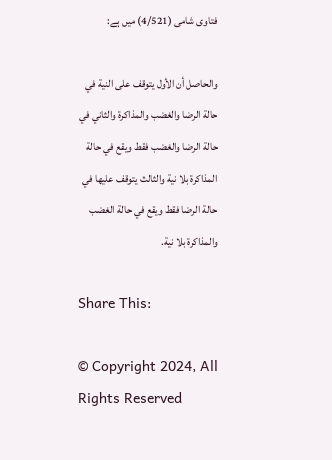فتاوی شامی (4/521) میں ہے:

والحاصل أن الأول يتوقف على النية في حالة الرضا والغضب والمذاكرة والثاني في حالة الرضا والغضب فقط ويقع في حالة المذاكرة بلا نية والثالث يتوقف عليها في حالة الرضا فقط ويقع في حالة الغضب والمذاكرة بلا نية.

Share This:

© Copyright 2024, All Rights Reserved